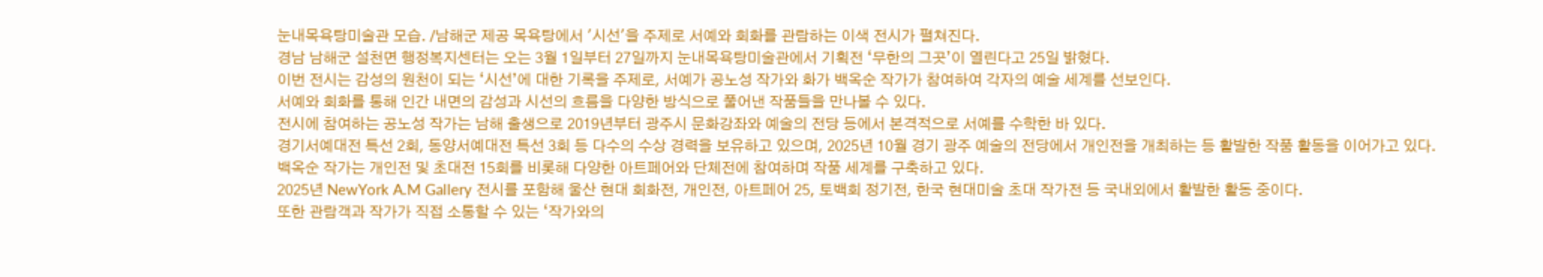눈내목욕탕미술관 모습. /남해군 제공 목욕탕에서 '시선'을 주제로 서예와 회화를 관람하는 이색 전시가 펼쳐진다.
경남 남해군 설천면 행정복지센터는 오는 3월 1일부터 27일까지 눈내목욕탕미술관에서 기획전 ‘무한의 그곳’이 열린다고 25일 밝혔다.
이번 전시는 감성의 원천이 되는 ‘시선’에 대한 기록을 주제로, 서예가 공노성 작가와 화가 백옥순 작가가 참여하여 각자의 예술 세계를 선보인다.
서예와 회화를 통해 인간 내면의 감성과 시선의 흐름을 다양한 방식으로 풀어낸 작품들을 만나볼 수 있다.
전시에 참여하는 공노성 작가는 남해 출생으로 2019년부터 광주시 문화강좌와 예술의 전당 등에서 본격적으로 서예를 수학한 바 있다.
경기서예대전 특선 2회, 동양서예대전 특선 3회 등 다수의 수상 경력을 보유하고 있으며, 2025년 10월 경기 광주 예술의 전당에서 개인전을 개최하는 등 활발한 작품 활동을 이어가고 있다.
백옥순 작가는 개인전 및 초대전 15회를 비롯해 다양한 아트페어와 단체전에 참여하며 작품 세계를 구축하고 있다.
2025년 NewYork A.M Gallery 전시를 포함해 울산 현대 회화전, 개인전, 아트페어 25, 토백회 정기전, 한국 현대미술 초대 작가전 등 국내외에서 활발한 활동 중이다.
또한 관람객과 작가가 직접 소통할 수 있는 ‘작가와의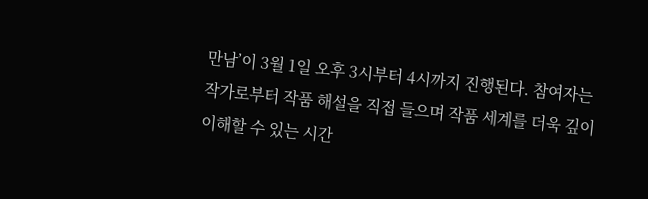만남’이 3월 1일 오후 3시부터 4시까지 진행된다. 참여자는 작가로부터 작품 해설을 직접 들으며 작품 세계를 더욱 깊이 이해할 수 있는 시간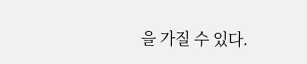을 가질 수 있다.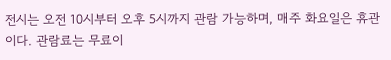전시는 오전 10시부터 오후 5시까지 관람 가능하며, 매주 화요일은 휴관이다. 관람료는 무료이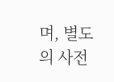며, 별도의 사전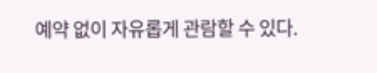예약 없이 자유롭게 관람할 수 있다.